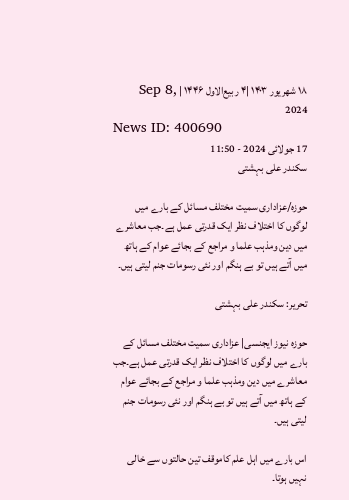۱۸ شهریور ۱۴۰۳ |۴ ربیع‌الاول ۱۴۴۶ | Sep 8, 2024
News ID: 400690
17 جولائی 2024 - 11:50
سکندر علی بہشتی

حوزہ/عزاداری سمیت مختلف مسائل کے بارے میں لوگوں کا اختلاف نظر ایک قدرتی عمل ہے۔جب معاشرے میں دین ومذہب علما و مراجع کے بجائے عوام کے ہاتھ میں آتے ہیں تو بے ہنگم اور نئی رسومات جنم لیتی ہیں۔

تحریر: سکندر علی بہشتی

حوزہ نیوز ایجنسی| عزاداری سمیت مختلف مسائل کے بارے میں لوگوں کا اختلاف نظر ایک قدرتی عمل ہے۔جب معاشرے میں دین ومذہب علما و مراجع کے بجائے عوام کے ہاتھ میں آتے ہیں تو بے ہنگم اور نئی رسومات جنم لیتی ہیں۔

اس بارے میں اہل علم کاموقف تین حالتوں سے خالی نہیں ہوتا۔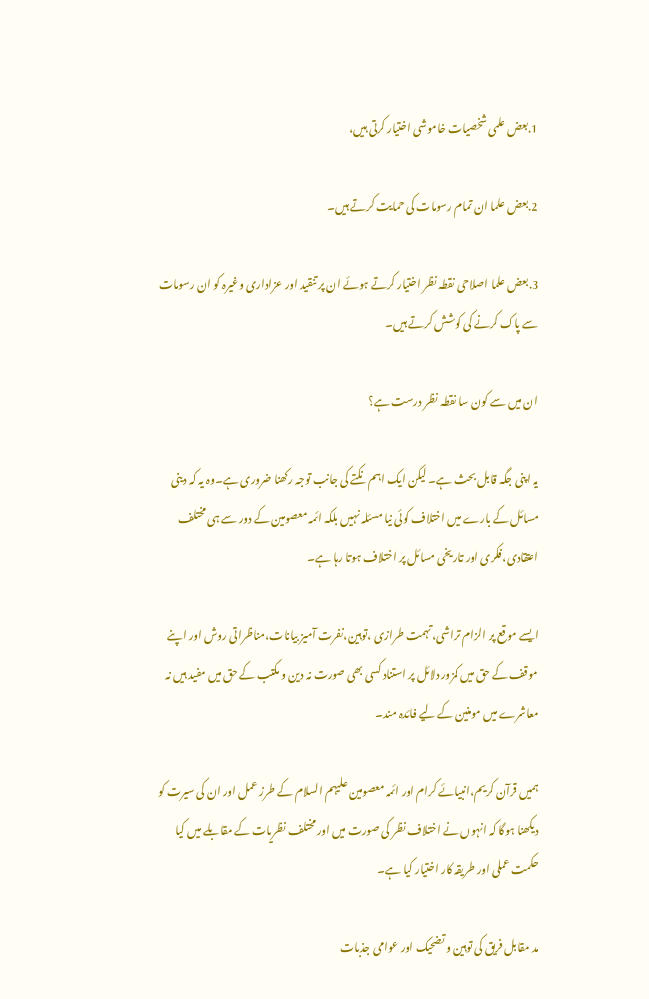1.بعض علمی شخصیات خاموشی اختیار کرتی ہیں،

2.بعض علما ان تمام رسومات کی حمایت کرتے ہیں۔

3.بعض علما اصلاحی نقطہ نظر اختیار کرتے ہوئے ان پر تنقید اور عزاداری وغیرہ کو ان رسومات سے پاک کرنے کی کوشش کرتے ہیں۔

ان میں سے کون سا نقطہ نظر درست ہے؟

یہ اپنی جگہ قابل بحث ہے۔ لیکن ایک اہم نکتے کی جانب توجہ رکھنا ضروری ہے۔وہ یہ کہ دینی مسائل کے بارے میں اختلاف کوئی نیا مسئلہ نہیں بلکہ ائمہ معصومین کے دور سے ہی مختلف اعتقادی،فکری اور تاریخی مسائل پر اختلاف ہوتا رہا ہے۔

ایسے موقع پر الزام تراشی،تہمت طرازی ،توہین،نفرت آمیز بیانات،مناظراتی روش اور اپنے موقف کے حق میں کمزور دلائل پر استناد کسی بھی صورت نہ دین و مکتب کے حق میں مفید ہیں نہ معاشرے میں مومنین کے لیے فائدہ مند۔

ہمیں قرآن کریم،انبیائے کرام اور ائمہ معصومین علیہم السلام کے طرز عمل اور ان کی سیرت کو دیکھنا ہوگا کہ انہوں نے اختلاف نظر کی صورت میں اور مختلف نظریات کے مقابلے میں کیا حکمت عملی اور طریقہ کار اختیار کیا ہے۔

مد مقابل فریق کی توہین و تضحیک اور عوامی جذبات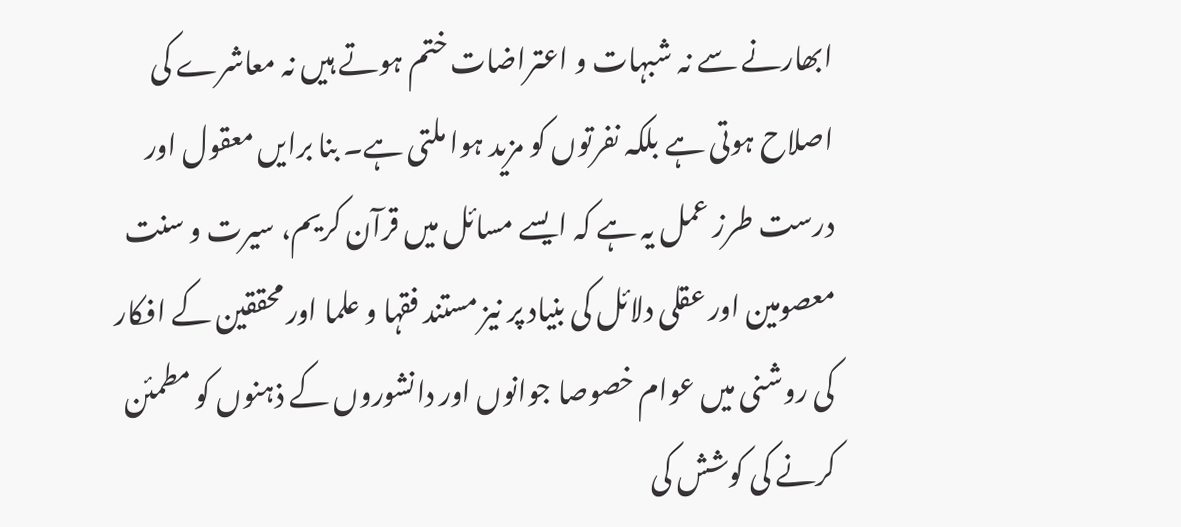ابھارنے سے نہ شبہات و اعتراضات ختم ہوتے ہیں نہ معاشرے کی اصلاح ہوتی ہے بلکہ نفرتوں کو مزید ہوا ملتی ہے۔ بنا برایں معقول اور درست طرز عمل یہ ہے کہ ایسے مسائل میں قرآن کریم، سیرت و سنت معصومین اور عقلی دلائل کی بنیاد پر نیز مستند فقہا و علما اور محققین کے افکار کی روشنی میں عوام خصوصا جوانوں اور دانشوروں کے ذہنوں کو مطمئن کرنے کی کوشش کی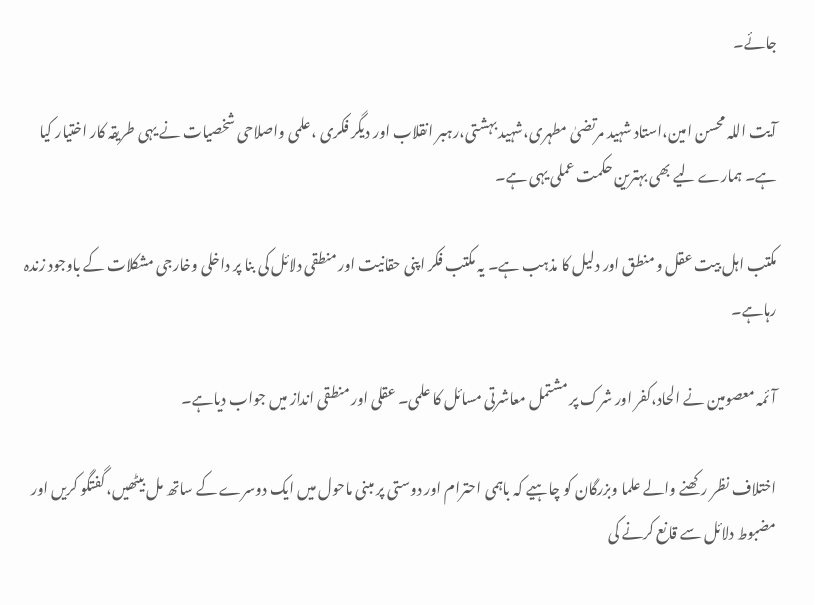جائے۔

آیت اللہ محسن امین،استاد شہید مرتضیٰ مطہری،شہید بہشتی،رہبر انقلاب اور دیگر فکری ،علمی واصلاحی شخصیات نے یہی طریقہ کار اختیار کیا ہے۔ ہمارے لیے بھی بہترین حکمت عملی یہی ہے۔

مکتب اہل بیت عقل و منطق اور دلیل کا مذہب ہے۔ یہ مکتب فکر اپنی حقانیت اور منطقی دلائل کی بنا پر داخلی وخارجی مشکلات کے باوجود زندہ رہاہے۔

آئمہ معصومین نے الحاد،کفر اور شرک پر مشتمل معاشرتی مسائل کا علمی۔ عقلی اور منطقی انداز میں جواب دیاہے۔

اختلاف نظر رکھنے والے علما وبزرگان کو چاہیے کہ باہمی احترام اور دوستی پر مبنی ماحول میں ایک دوسرے کے ساتھ مل بیٹھیں، گفتگو کریں اور مضبوط دلائل سے قانع کرنے کی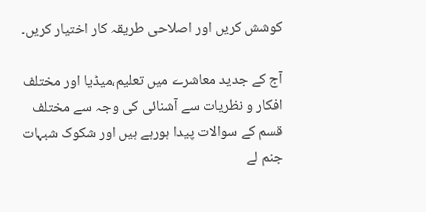کوشش کریں اور اصلاحی طریقہ کار اختیار کریں۔

آج کے جدید معاشرے میں تعلیم،میڈیا اور مختلف افکار و نظریات سے آشنائی کی وجہ سے مختلف قسم کے سوالات پیدا ہورہے ہیں اور شکوک شبہات جنم لے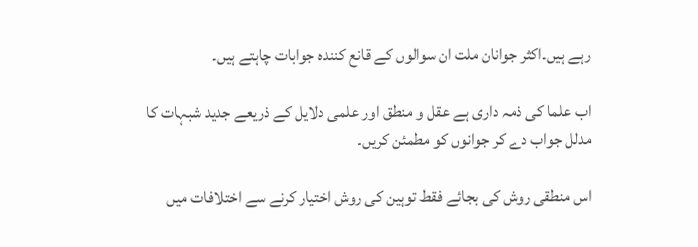رہے ہیں۔اکثر جوانان ملت ان سوالوں کے قانع کنندہ جوابات چاہتے ہیں۔

اب علما کی ذمہ داری ہے عقل و منطق اور علمی دلایل کے ذریعے جدید شبہات کا مدلل جواب دے کر جوانوں کو مطمئن کریں۔

اس منطقی روش کی بجائے فقط توہین کی روش اختیار کرنے سے اختلافات میں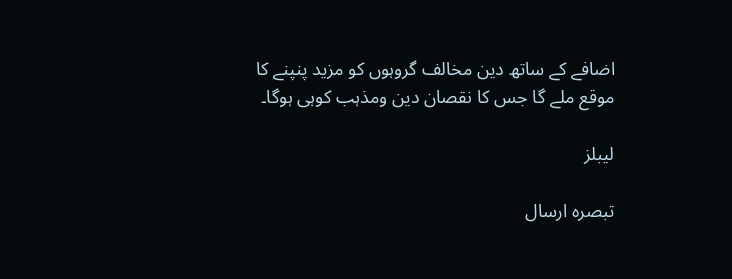اضافے کے ساتھ دین مخالف گروہوں کو مزید پنپنے کا موقع ملے گا جس کا نقصان دین ومذہب کوہی ہوگا۔

لیبلز

تبصرہ ارسال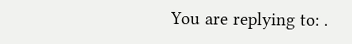You are replying to: .